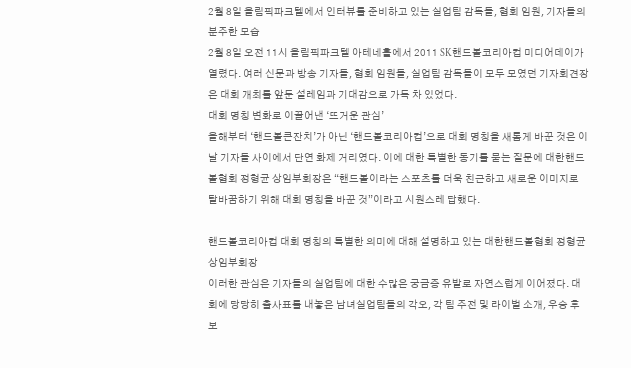2월 8일 올림픽파크텔에서 인터뷰를 준비하고 있는 실업팀 감독들, 협회 임원, 기자들의 분주한 모습
2월 8일 오전 11시 올림픽파크텔 아테네홀에서 2011 SK핸드볼코리아컵 미디어데이가 열렸다. 여러 신문과 방송 기자들, 협회 임원들, 실업팀 감독들이 모두 모였던 기자회견장은 대회 개최를 앞둔 설레임과 기대감으로 가득 차 있었다.
대회 명칭 변화로 이끌어낸 ‘뜨거운 관심’
올해부터 ‘핸드볼큰잔치’가 아닌 ‘핸드볼코리아컵’으로 대회 명칭을 새롭게 바꾼 것은 이날 기자들 사이에서 단연 화제 거리였다. 이에 대한 특별한 동기를 묻는 질문에 대한핸드볼협회 정형균 상임부회장은 “핸드볼이라는 스포츠를 더욱 친근하고 새로운 이미지로 탈바꿈하기 위해 대회 명칭을 바꾼 것”이라고 시원스레 답했다.

핸드볼코리아컵 대회 명칭의 특별한 의미에 대해 설명하고 있는 대한핸드볼협회 정형균 상임부회장
이러한 관심은 기자들의 실업팀에 대한 수많은 궁금증 유발로 자연스럽게 이어졌다. 대회에 당당히 출사표를 내놓은 남녀실업팀들의 각오, 각 팀 주전 및 라이벌 소개, 우승 후보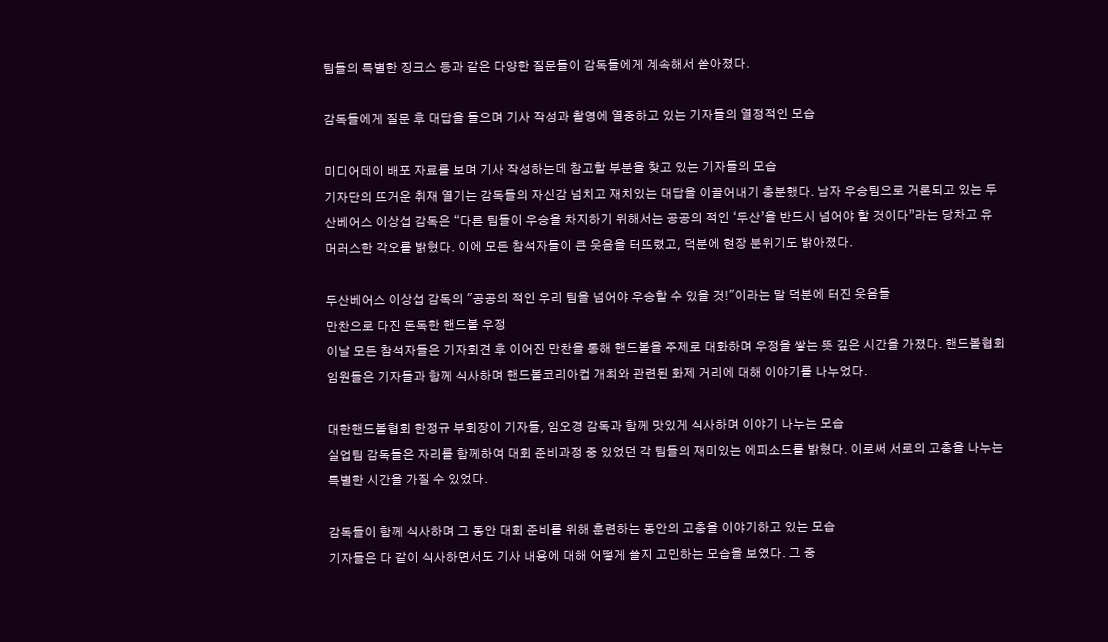팀들의 특별한 징크스 등과 같은 다양한 질문들이 감독들에게 계속해서 쏟아졌다.

감독들에게 질문 후 대답을 들으며 기사 작성과 촬영에 열중하고 있는 기자들의 열정적인 모습

미디어데이 배포 자료를 보며 기사 작성하는데 참고할 부분을 찾고 있는 기자들의 모습
기자단의 뜨거운 취재 열기는 감독들의 자신감 넘치고 재치있는 대답을 이끌어내기 충분했다. 남자 우승팀으로 거론되고 있는 두산베어스 이상섭 감독은 “다른 팀들이 우승을 차지하기 위해서는 공공의 적인 ‘두산’을 반드시 넘어야 할 것이다”라는 당차고 유머러스한 각오를 밝혔다. 이에 모든 참석자들이 큰 웃음을 터뜨렸고, 덕분에 현장 분위기도 밝아졌다.

두산베어스 이상섭 감독의 "공공의 적인 우리 팀을 넘어야 우승할 수 있을 것!"이라는 말 덕분에 터진 웃음들
만찬으로 다진 돈독한 핸드볼 우정
이날 모든 참석자들은 기자회견 후 이어진 만찬을 통해 핸드볼을 주제로 대화하며 우정을 쌓는 뜻 깊은 시간을 가졌다. 핸드볼협회 임원들은 기자들과 함께 식사하며 핸드볼코리아컵 개최와 관련된 화제 거리에 대해 이야기를 나누었다.

대한핸드볼협회 한정규 부회장이 기자들, 임오경 감독과 함께 맛있게 식사하며 이야기 나누는 모습
실업팀 감독들은 자리를 함께하여 대회 준비과정 중 있었던 각 팀들의 재미있는 에피소드를 밝혔다. 이로써 서로의 고충을 나누는 특별한 시간을 가질 수 있었다.

감독들이 함께 식사하며 그 동안 대회 준비를 위해 훈련하는 동안의 고충을 이야기하고 있는 모습
기자들은 다 같이 식사하면서도 기사 내용에 대해 어떻게 쓸지 고민하는 모습을 보였다. 그 중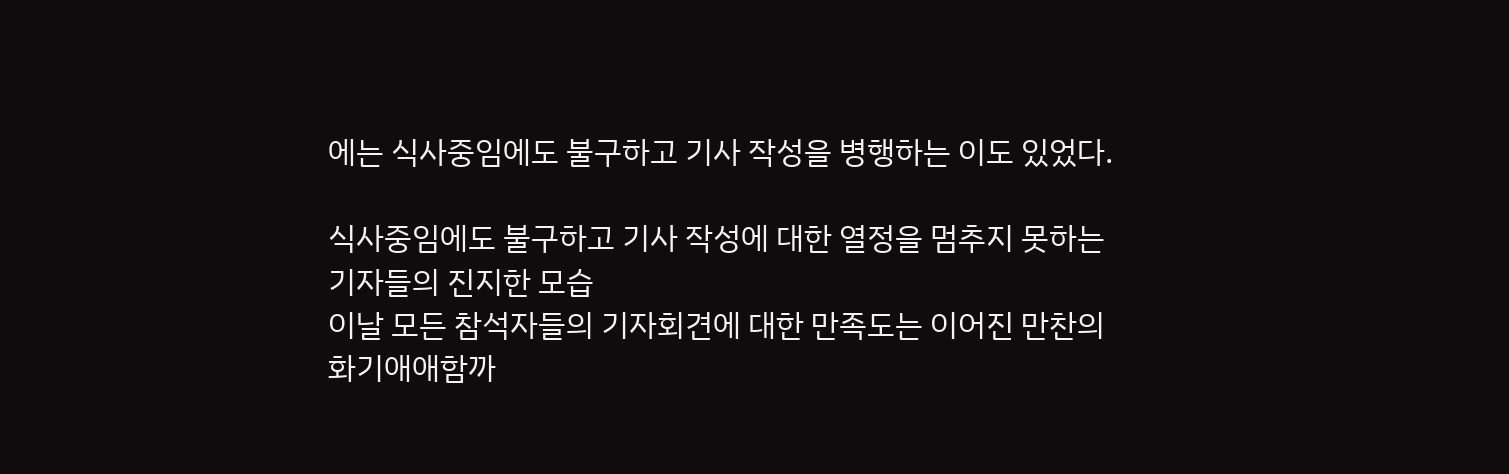에는 식사중임에도 불구하고 기사 작성을 병행하는 이도 있었다.

식사중임에도 불구하고 기사 작성에 대한 열정을 멈추지 못하는 기자들의 진지한 모습
이날 모든 참석자들의 기자회견에 대한 만족도는 이어진 만찬의 화기애애함까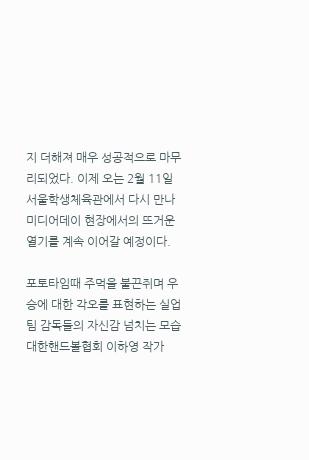지 더해져 매우 성공적으로 마무리되었다. 이제 오는 2월 11일 서울학생체육관에서 다시 만나 미디어데이 현장에서의 뜨거운 열기를 계속 이어갈 예정이다.

포토타임때 주먹을 불끈쥐며 우승에 대한 각오를 표현하는 실업팀 감독들의 자신감 넘치는 모습
대한핸드볼협회 이하영 작가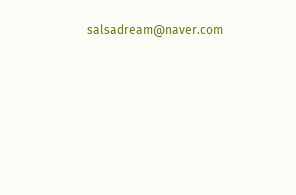salsadream@naver.com